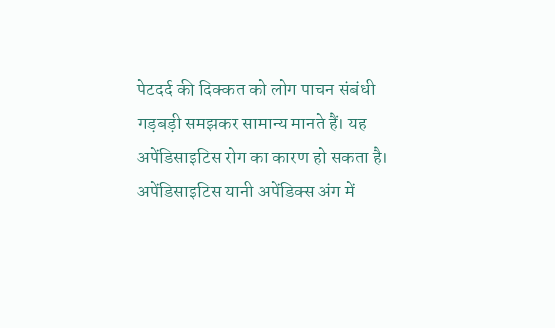पेटदर्द की दिक्कत को लोग पाचन संबंधी गड़बड़ी समझकर सामान्य मानते हैं। यह अपेंडिसाइटिस रोग का कारण हो सकता है। अपेंडिसाइटिस यानी अपेंडिक्स अंग में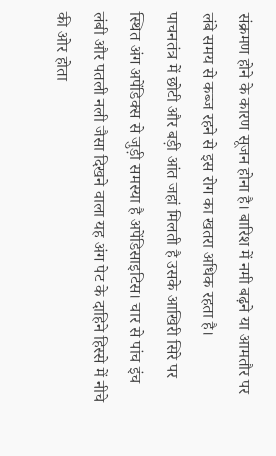संक्रमण होने के कारण सूजन होना है। बारिश में नमी बढ़ने या आमतौर पर लंबे समय से कब्ज रहने से इस रोग का खतरा अधिक रहता है।
पाचनतंत्र में छोटी और बड़ी आंत जहां मिलती है उसके आखिरी सिरे पर स्थित अंग अपेंडिक्स से जुड़ी समस्या है अपेंडिसाइटिस। चार से पांच इंच लंबी और पतली नली जैसा दिखने वाला यह अंग पेट के दाहिने हिस्से में नीचे की ओर होता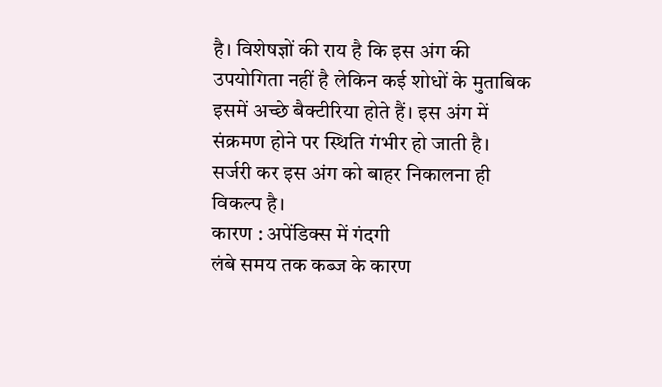है। विशेषज्ञों की राय है कि इस अंग की उपयोगिता नहीं है लेकिन कई शोधों के मुताबिक इसमें अच्छे बैक्टीरिया होते हैं। इस अंग में संक्रमण होने पर स्थिति गंभीर हो जाती है। सर्जरी कर इस अंग को बाहर निकालना ही विकल्प है।
कारण : अपेंडिक्स में गंदगी
लंबे समय तक कब्ज के कारण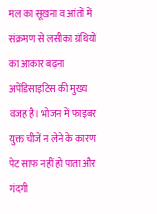मल का सूखना व आंतों में संक्रमण से लसीका ग्रंथियों का आकार बढ़ना अपेंडिसाइटिस की मुख्य वजह है। भोजन में फाइबर युक्त चीजें न लेने के कारण पेट साफ नहीं हो पाता और गंदगी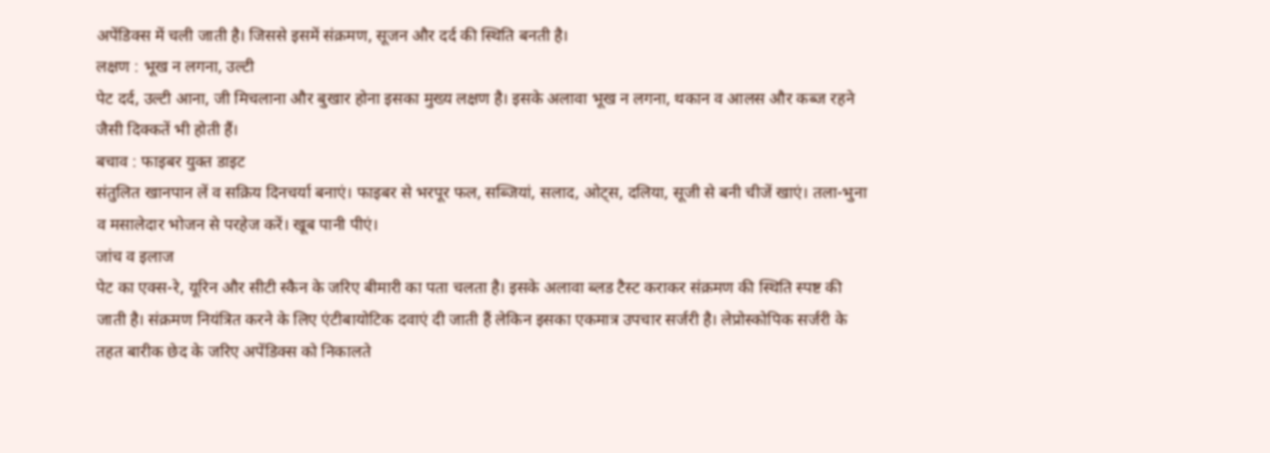अपेंडिक्स में चली जाती है। जिससे इसमें संक्रमण, सूजन और दर्द की स्थिति बनती है।
लक्षण : भूख न लगना, उल्टी
पेट दर्द, उल्टी आना, जी मिचलाना और बुखार होना इसका मुख्य लक्षण है। इसके अलावा भूख न लगना, थकान व आलस और कब्ज रहने जैसी दिक्कतें भी होती हैं।
बचाव : फाइबर युक्त डाइट
संतुलित खानपान लें व सक्रिय दिनचर्या बनाएं। फाइबर से भरपूर फल, सब्जियां, सलाद, ओट्स, दलिया, सूजी से बनी चीजें खाएं। तला-भुना व मसालेदार भोजन से परहेज करें। खूब पानी पीएं।
जांच व इलाज
पेट का एक्स-रे, यूरिन और सीटी स्कैन के जरिए बीमारी का पता चलता है। इसके अलावा ब्लड टैस्ट कराकर संक्रमण की स्थिति स्पष्ट की जाती है। संक्रमण नियंत्रित करने के लिए एंटीबायोटिक दवाएं दी जाती हैं लेकिन इसका एकमात्र उपचार सर्जरी है। लेप्रोस्कोपिक सर्जरी के तहत बारीक छेद के जरिए अपेंडिक्स को निकालते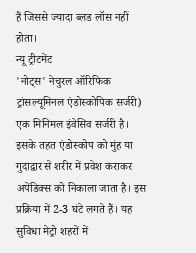हैं जिससे ज्यादा ब्लड लॉस नहीं होता।
न्यू ट्रीटमेंट
'नोट्स' नेचुरल ऑरिफिक ट्रांसल्यूमिनल एंडोस्कोपिक सर्जरी) एक मिनिमल इंवेसिव सर्जरी है। इसके तहत एंडोस्कोप को मुंह या गुदाद्वार से शरीर में प्रवेश कराकर अपेंडिक्स को निकाला जाता है। इस प्रक्रिया में 2-3 घंटे लगते हैं। यह सुविधा मेट्रो शहरों में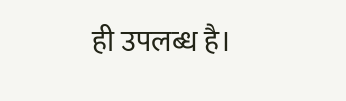ही उपलब्ध है।